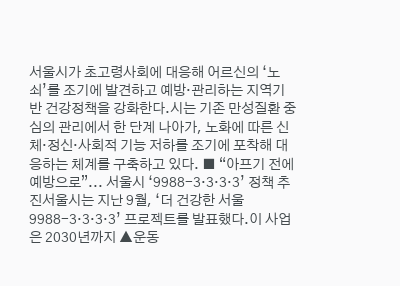서울시가 초고령사회에 대응해 어르신의 ‘노쇠’를 조기에 발견하고 예방·관리하는 지역기반 건강정책을 강화한다.시는 기존 만성질환 중심의 관리에서 한 단계 나아가, 노화에 따른 신체·정신·사회적 기능 저하를 조기에 포착해 대응하는 체계를 구축하고 있다. ■ “아프기 전에 예방으로”... 서울시 ‘9988-3·3·3·3’ 정책 추진서울시는 지난 9월, ‘더 건강한 서울 9988-3·3·3·3’ 프로젝트를 발표했다.이 사업은 2030년까지 ▲운동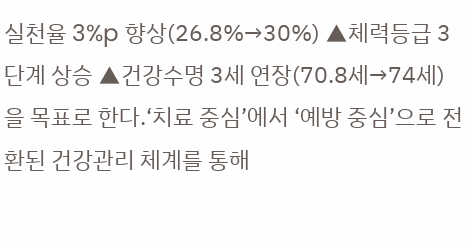실천율 3%p 향상(26.8%→30%) ▲체력등급 3단계 상승 ▲건강수명 3세 연장(70.8세→74세)을 목표로 한다.‘치료 중심’에서 ‘예방 중심’으로 전환된 건강관리 체계를 통해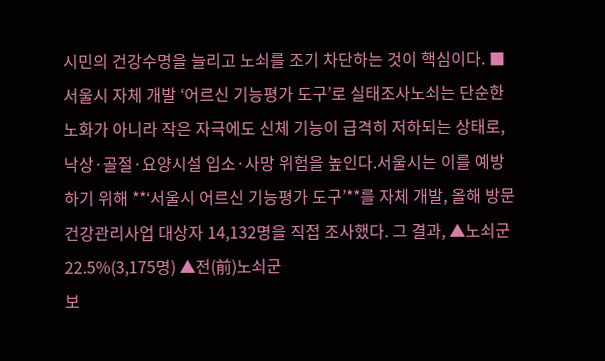시민의 건강수명을 늘리고 노쇠를 조기 차단하는 것이 핵심이다. ■ 서울시 자체 개발 ‘어르신 기능평가 도구’로 실태조사노쇠는 단순한 노화가 아니라 작은 자극에도 신체 기능이 급격히 저하되는 상태로, 낙상·골절·요양시설 입소·사망 위험을 높인다.서울시는 이를 예방하기 위해 **‘서울시 어르신 기능평가 도구’**를 자체 개발, 올해 방문건강관리사업 대상자 14,132명을 직접 조사했다. 그 결과, ▲노쇠군 22.5%(3,175명) ▲전(前)노쇠군
보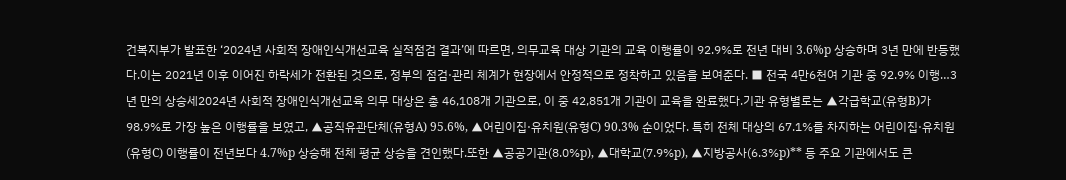건복지부가 발표한 ‘2024년 사회적 장애인식개선교육 실적점검 결과’에 따르면, 의무교육 대상 기관의 교육 이행률이 92.9%로 전년 대비 3.6%p 상승하며 3년 만에 반등했다.이는 2021년 이후 이어진 하락세가 전환된 것으로, 정부의 점검·관리 체계가 현장에서 안정적으로 정착하고 있음을 보여준다. ■ 전국 4만6천여 기관 중 92.9% 이행…3년 만의 상승세2024년 사회적 장애인식개선교육 의무 대상은 총 46,108개 기관으로, 이 중 42,851개 기관이 교육을 완료했다.기관 유형별로는 ▲각급학교(유형B)가 98.9%로 가장 높은 이행률을 보였고, ▲공직유관단체(유형A) 95.6%, ▲어린이집·유치원(유형C) 90.3% 순이었다. 특히 전체 대상의 67.1%를 차지하는 어린이집·유치원(유형C) 이행률이 전년보다 4.7%p 상승해 전체 평균 상승을 견인했다.또한 ▲공공기관(8.0%p), ▲대학교(7.9%p), ▲지방공사(6.3%p)** 등 주요 기관에서도 큰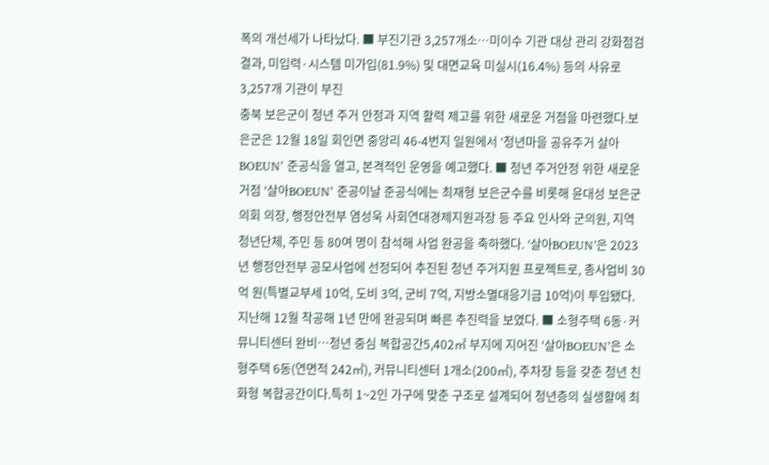폭의 개선세가 나타났다. ■ 부진기관 3,257개소…미이수 기관 대상 관리 강화점검 결과, 미입력·시스템 미가입(81.9%) 및 대면교육 미실시(16.4%) 등의 사유로 3,257개 기관이 부진
충북 보은군이 청년 주거 안정과 지역 활력 제고를 위한 새로운 거점을 마련했다.보은군은 12월 18일 회인면 중앙리 46-4번지 일원에서 ‘청년마을 공유주거 살아BOEUN’ 준공식을 열고, 본격적인 운영을 예고했다. ■ 청년 주거안정 위한 새로운 거점 ‘살아BOEUN’ 준공이날 준공식에는 최재형 보은군수를 비롯해 윤대성 보은군의회 의장, 행정안전부 염성욱 사회연대경제지원과장 등 주요 인사와 군의원, 지역 청년단체, 주민 등 80여 명이 참석해 사업 완공을 축하했다. ‘살아BOEUN’은 2023년 행정안전부 공모사업에 선정되어 추진된 청년 주거지원 프로젝트로, 총사업비 30억 원(특별교부세 10억, 도비 3억, 군비 7억, 지방소멸대응기금 10억)이 투입됐다. 지난해 12월 착공해 1년 만에 완공되며 빠른 추진력을 보였다. ■ 소형주택 6동·커뮤니티센터 완비…청년 중심 복합공간5,402㎡ 부지에 지어진 ‘살아BOEUN’은 소형주택 6동(연면적 242㎡), 커뮤니티센터 1개소(200㎡), 주차장 등을 갖춘 청년 친화형 복합공간이다.특히 1~2인 가구에 맞춘 구조로 설계되어 청년층의 실생활에 최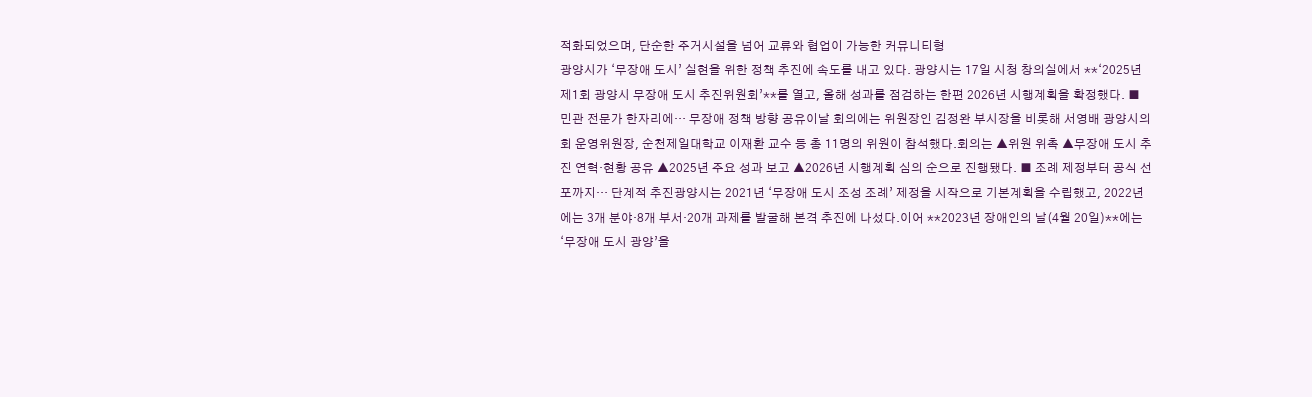적화되었으며, 단순한 주거시설을 넘어 교류와 협업이 가능한 커뮤니티형
광양시가 ‘무장애 도시’ 실현을 위한 정책 추진에 속도를 내고 있다. 광양시는 17일 시청 창의실에서 **‘2025년 제1회 광양시 무장애 도시 추진위원회’**를 열고, 올해 성과를 점검하는 한편 2026년 시행계획을 확정했다. ■ 민관 전문가 한자리에… 무장애 정책 방향 공유이날 회의에는 위원장인 김정완 부시장을 비롯해 서영배 광양시의회 운영위원장, 순천제일대학교 이재환 교수 등 총 11명의 위원이 참석했다.회의는 ▲위원 위촉 ▲무장애 도시 추진 연혁·현황 공유 ▲2025년 주요 성과 보고 ▲2026년 시행계획 심의 순으로 진행됐다. ■ 조례 제정부터 공식 선포까지… 단계적 추진광양시는 2021년 ‘무장애 도시 조성 조례’ 제정을 시작으로 기본계획을 수립했고, 2022년에는 3개 분야·8개 부서·20개 과제를 발굴해 본격 추진에 나섰다.이어 **2023년 장애인의 날(4월 20일)**에는 ‘무장애 도시 광양’을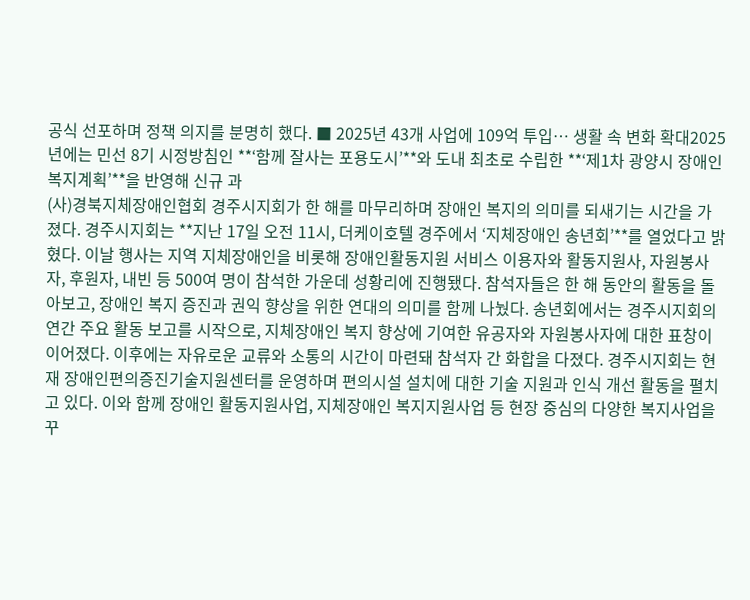공식 선포하며 정책 의지를 분명히 했다. ■ 2025년 43개 사업에 109억 투입… 생활 속 변화 확대2025년에는 민선 8기 시정방침인 **‘함께 잘사는 포용도시’**와 도내 최초로 수립한 **‘제1차 광양시 장애인복지계획’**을 반영해 신규 과
(사)경북지체장애인협회 경주시지회가 한 해를 마무리하며 장애인 복지의 의미를 되새기는 시간을 가졌다. 경주시지회는 **지난 17일 오전 11시, 더케이호텔 경주에서 ‘지체장애인 송년회’**를 열었다고 밝혔다. 이날 행사는 지역 지체장애인을 비롯해 장애인활동지원 서비스 이용자와 활동지원사, 자원봉사자, 후원자, 내빈 등 500여 명이 참석한 가운데 성황리에 진행됐다. 참석자들은 한 해 동안의 활동을 돌아보고, 장애인 복지 증진과 권익 향상을 위한 연대의 의미를 함께 나눴다. 송년회에서는 경주시지회의 연간 주요 활동 보고를 시작으로, 지체장애인 복지 향상에 기여한 유공자와 자원봉사자에 대한 표창이 이어졌다. 이후에는 자유로운 교류와 소통의 시간이 마련돼 참석자 간 화합을 다졌다. 경주시지회는 현재 장애인편의증진기술지원센터를 운영하며 편의시설 설치에 대한 기술 지원과 인식 개선 활동을 펼치고 있다. 이와 함께 장애인 활동지원사업, 지체장애인 복지지원사업 등 현장 중심의 다양한 복지사업을 꾸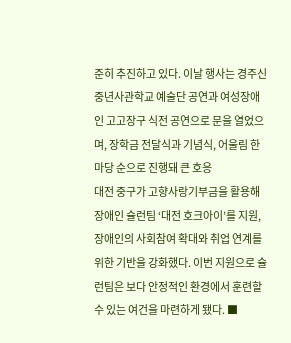준히 추진하고 있다. 이날 행사는 경주신중년사관학교 예술단 공연과 여성장애인 고고장구 식전 공연으로 문을 열었으며, 장학금 전달식과 기념식, 어울림 한마당 순으로 진행돼 큰 호응
대전 중구가 고향사랑기부금을 활용해 장애인 슐런팀 ‘대전 호크아이’를 지원, 장애인의 사회참여 확대와 취업 연계를 위한 기반을 강화했다. 이번 지원으로 슐런팀은 보다 안정적인 환경에서 훈련할 수 있는 여건을 마련하게 됐다. ■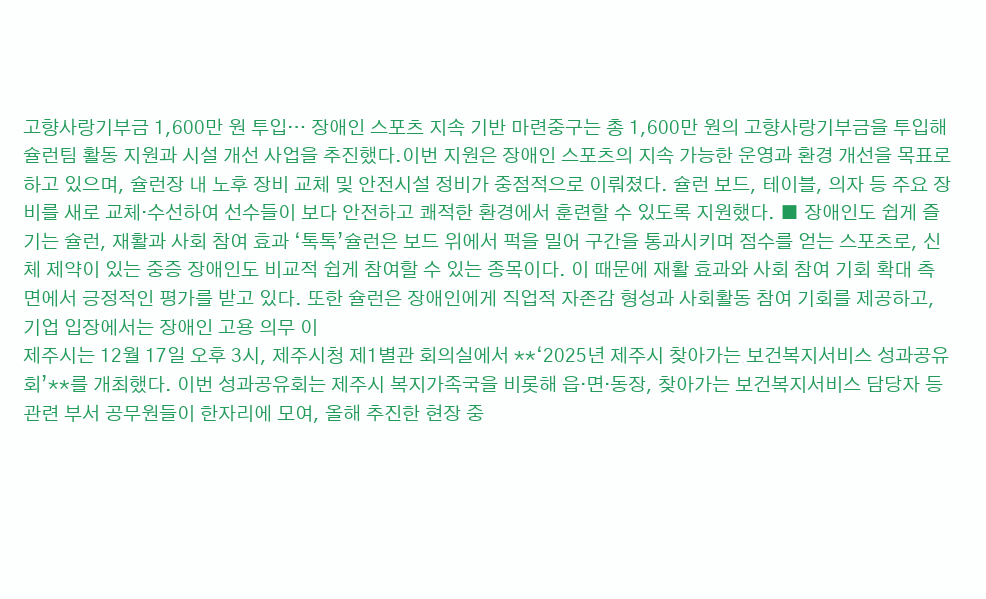고향사랑기부금 1,600만 원 투입… 장애인 스포츠 지속 기반 마련중구는 총 1,600만 원의 고향사랑기부금을 투입해 슐런팀 활동 지원과 시설 개선 사업을 추진했다.이번 지원은 장애인 스포츠의 지속 가능한 운영과 환경 개선을 목표로 하고 있으며, 슐런장 내 노후 장비 교체 및 안전시설 정비가 중점적으로 이뤄졌다. 슐런 보드, 테이블, 의자 등 주요 장비를 새로 교체·수선하여 선수들이 보다 안전하고 쾌적한 환경에서 훈련할 수 있도록 지원했다. ■ 장애인도 쉽게 즐기는 슐런, 재활과 사회 참여 효과 ‘톡톡’슐런은 보드 위에서 퍽을 밀어 구간을 통과시키며 점수를 얻는 스포츠로, 신체 제약이 있는 중증 장애인도 비교적 쉽게 참여할 수 있는 종목이다. 이 때문에 재활 효과와 사회 참여 기회 확대 측면에서 긍정적인 평가를 받고 있다. 또한 슐런은 장애인에게 직업적 자존감 형성과 사회활동 참여 기회를 제공하고, 기업 입장에서는 장애인 고용 의무 이
제주시는 12월 17일 오후 3시, 제주시청 제1별관 회의실에서 **‘2025년 제주시 찾아가는 보건복지서비스 성과공유회’**를 개최했다. 이번 성과공유회는 제주시 복지가족국을 비롯해 읍·면·동장, 찾아가는 보건복지서비스 담당자 등 관련 부서 공무원들이 한자리에 모여, 올해 추진한 현장 중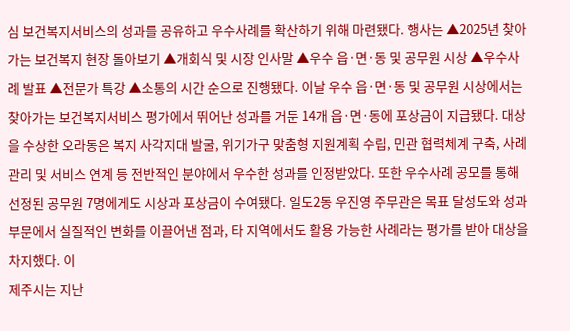심 보건복지서비스의 성과를 공유하고 우수사례를 확산하기 위해 마련됐다. 행사는 ▲2025년 찾아가는 보건복지 현장 돌아보기 ▲개회식 및 시장 인사말 ▲우수 읍·면·동 및 공무원 시상 ▲우수사례 발표 ▲전문가 특강 ▲소통의 시간 순으로 진행됐다. 이날 우수 읍·면·동 및 공무원 시상에서는 찾아가는 보건복지서비스 평가에서 뛰어난 성과를 거둔 14개 읍·면·동에 포상금이 지급됐다. 대상을 수상한 오라동은 복지 사각지대 발굴, 위기가구 맞춤형 지원계획 수립, 민관 협력체계 구축, 사례관리 및 서비스 연계 등 전반적인 분야에서 우수한 성과를 인정받았다. 또한 우수사례 공모를 통해 선정된 공무원 7명에게도 시상과 포상금이 수여됐다. 일도2동 우진영 주무관은 목표 달성도와 성과 부문에서 실질적인 변화를 이끌어낸 점과, 타 지역에서도 활용 가능한 사례라는 평가를 받아 대상을 차지했다. 이
제주시는 지난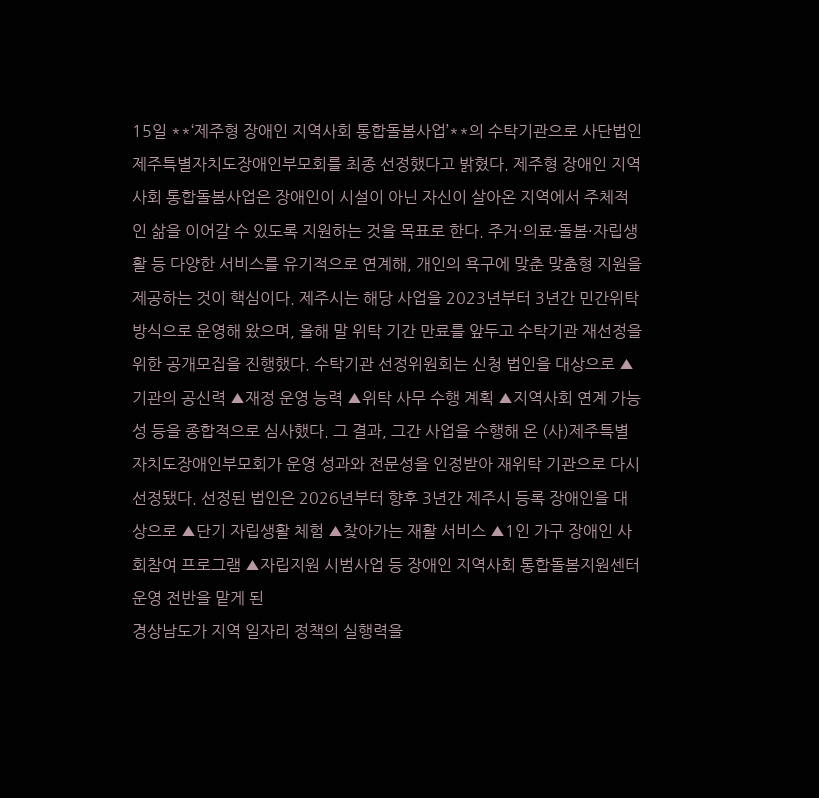15일 **‘제주형 장애인 지역사회 통합돌봄사업’**의 수탁기관으로 사단법인 제주특별자치도장애인부모회를 최종 선정했다고 밝혔다. 제주형 장애인 지역사회 통합돌봄사업은 장애인이 시설이 아닌 자신이 살아온 지역에서 주체적인 삶을 이어갈 수 있도록 지원하는 것을 목표로 한다. 주거·의료·돌봄·자립생활 등 다양한 서비스를 유기적으로 연계해, 개인의 욕구에 맞춘 맞춤형 지원을 제공하는 것이 핵심이다. 제주시는 해당 사업을 2023년부터 3년간 민간위탁 방식으로 운영해 왔으며, 올해 말 위탁 기간 만료를 앞두고 수탁기관 재선정을 위한 공개모집을 진행했다. 수탁기관 선정위원회는 신청 법인을 대상으로 ▲기관의 공신력 ▲재정 운영 능력 ▲위탁 사무 수행 계획 ▲지역사회 연계 가능성 등을 종합적으로 심사했다. 그 결과, 그간 사업을 수행해 온 (사)제주특별자치도장애인부모회가 운영 성과와 전문성을 인정받아 재위탁 기관으로 다시 선정됐다. 선정된 법인은 2026년부터 향후 3년간 제주시 등록 장애인을 대상으로 ▲단기 자립생활 체험 ▲찾아가는 재활 서비스 ▲1인 가구 장애인 사회참여 프로그램 ▲자립지원 시범사업 등 장애인 지역사회 통합돌봄지원센터 운영 전반을 맡게 된
경상남도가 지역 일자리 정책의 실행력을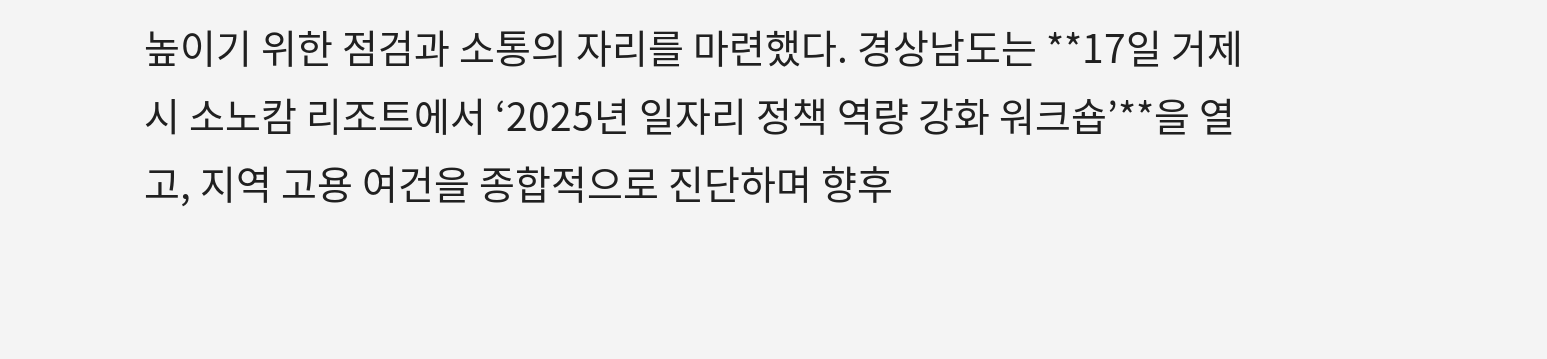높이기 위한 점검과 소통의 자리를 마련했다. 경상남도는 **17일 거제시 소노캄 리조트에서 ‘2025년 일자리 정책 역량 강화 워크숍’**을 열고, 지역 고용 여건을 종합적으로 진단하며 향후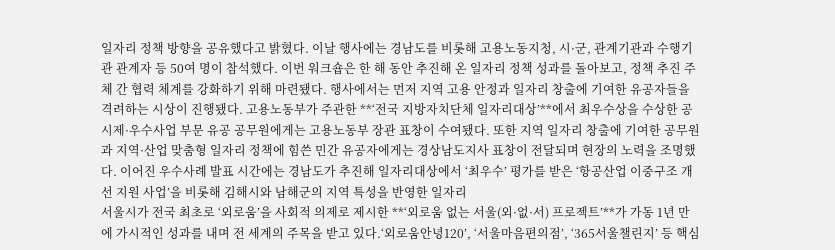일자리 정책 방향을 공유했다고 밝혔다. 이날 행사에는 경남도를 비롯해 고용노동지청, 시·군, 관계기관과 수행기관 관계자 등 50여 명이 참석했다. 이번 워크숍은 한 해 동안 추진해 온 일자리 정책 성과를 돌아보고, 정책 추진 주체 간 협력 체계를 강화하기 위해 마련됐다. 행사에서는 먼저 지역 고용 안정과 일자리 창출에 기여한 유공자들을 격려하는 시상이 진행됐다. 고용노동부가 주관한 **‘전국 지방자치단체 일자리대상’**에서 최우수상을 수상한 공시제·우수사업 부문 유공 공무원에게는 고용노동부 장관 표창이 수여됐다. 또한 지역 일자리 창출에 기여한 공무원과 지역·산업 맞춤형 일자리 정책에 힘쓴 민간 유공자에게는 경상남도지사 표창이 전달되며 현장의 노력을 조명했다. 이어진 우수사례 발표 시간에는 경남도가 추진해 일자리대상에서 ‘최우수’ 평가를 받은 ‘항공산업 이중구조 개선 지원 사업’을 비롯해 김해시와 남해군의 지역 특성을 반영한 일자리
서울시가 전국 최초로 ‘외로움’을 사회적 의제로 제시한 **‘외로움 없는 서울(외·없·서) 프로젝트’**가 가동 1년 만에 가시적인 성과를 내며 전 세계의 주목을 받고 있다.‘외로움안녕120’, ‘서울마음편의점’, ‘365서울챌린지’ 등 핵심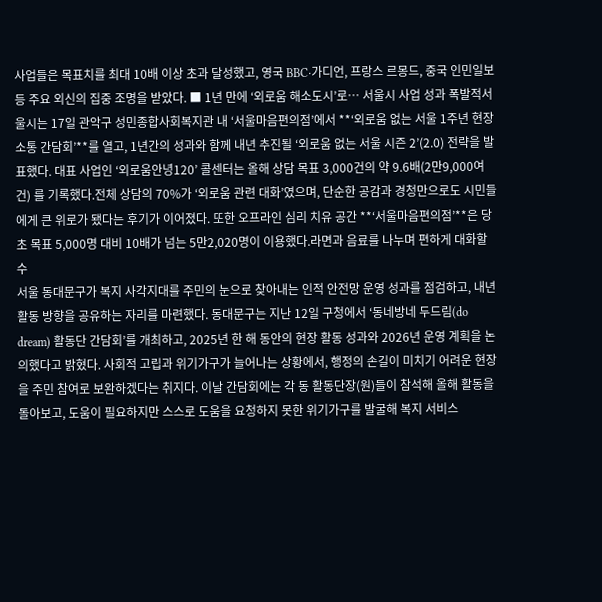사업들은 목표치를 최대 10배 이상 초과 달성했고, 영국 BBC·가디언, 프랑스 르몽드, 중국 인민일보 등 주요 외신의 집중 조명을 받았다. ■ 1년 만에 ‘외로움 해소도시’로… 서울시 사업 성과 폭발적서울시는 17일 관악구 성민종합사회복지관 내 ‘서울마음편의점’에서 **‘외로움 없는 서울 1주년 현장 소통 간담회’**를 열고, 1년간의 성과와 함께 내년 추진될 ‘외로움 없는 서울 시즌 2’(2.0) 전략을 발표했다. 대표 사업인 ‘외로움안녕120’ 콜센터는 올해 상담 목표 3,000건의 약 9.6배(2만9,000여 건) 를 기록했다.전체 상담의 70%가 ‘외로움 관련 대화’였으며, 단순한 공감과 경청만으로도 시민들에게 큰 위로가 됐다는 후기가 이어졌다. 또한 오프라인 심리 치유 공간 **‘서울마음편의점’**은 당초 목표 5,000명 대비 10배가 넘는 5만2,020명이 이용했다.라면과 음료를 나누며 편하게 대화할 수
서울 동대문구가 복지 사각지대를 주민의 눈으로 찾아내는 인적 안전망 운영 성과를 점검하고, 내년 활동 방향을 공유하는 자리를 마련했다. 동대문구는 지난 12일 구청에서 ‘동네방네 두드림(do dream) 활동단 간담회’를 개최하고, 2025년 한 해 동안의 현장 활동 성과와 2026년 운영 계획을 논의했다고 밝혔다. 사회적 고립과 위기가구가 늘어나는 상황에서, 행정의 손길이 미치기 어려운 현장을 주민 참여로 보완하겠다는 취지다. 이날 간담회에는 각 동 활동단장(원)들이 참석해 올해 활동을 돌아보고, 도움이 필요하지만 스스로 도움을 요청하지 못한 위기가구를 발굴해 복지 서비스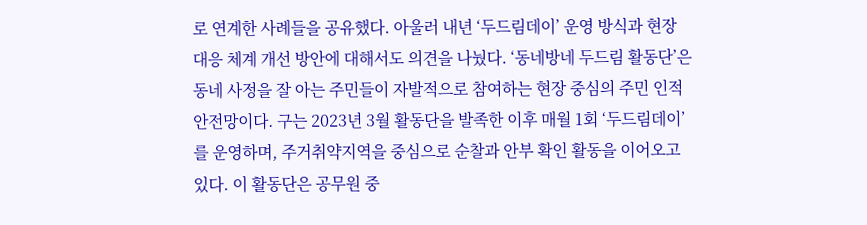로 연계한 사례들을 공유했다. 아울러 내년 ‘두드림데이’ 운영 방식과 현장 대응 체계 개선 방안에 대해서도 의견을 나눴다. ‘동네방네 두드림 활동단’은 동네 사정을 잘 아는 주민들이 자발적으로 참여하는 현장 중심의 주민 인적 안전망이다. 구는 2023년 3월 활동단을 발족한 이후 매월 1회 ‘두드림데이’를 운영하며, 주거취약지역을 중심으로 순찰과 안부 확인 활동을 이어오고 있다. 이 활동단은 공무원 중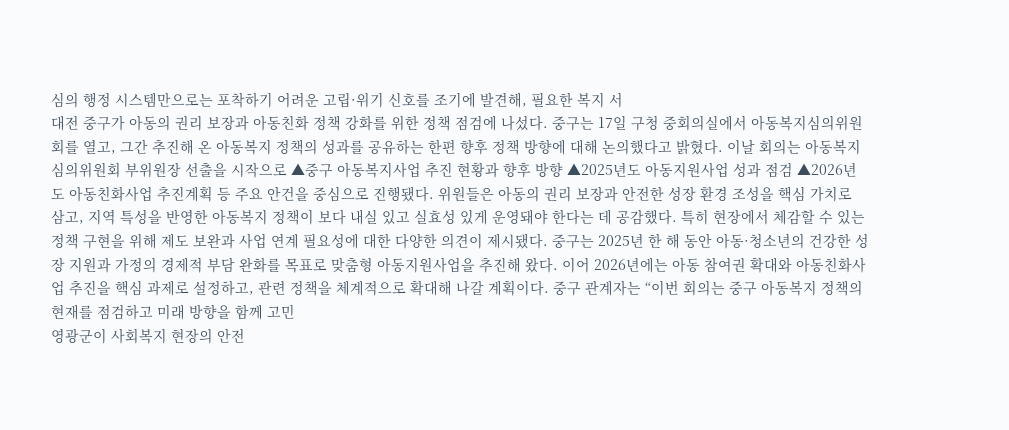심의 행정 시스템만으로는 포착하기 어려운 고립·위기 신호를 조기에 발견해, 필요한 복지 서
대전 중구가 아동의 권리 보장과 아동친화 정책 강화를 위한 정책 점검에 나섰다. 중구는 17일 구청 중회의실에서 아동복지심의위원회를 열고, 그간 추진해 온 아동복지 정책의 성과를 공유하는 한편 향후 정책 방향에 대해 논의했다고 밝혔다. 이날 회의는 아동복지심의위원회 부위원장 선출을 시작으로 ▲중구 아동복지사업 추진 현황과 향후 방향 ▲2025년도 아동지원사업 성과 점검 ▲2026년도 아동친화사업 추진계획 등 주요 안건을 중심으로 진행됐다. 위원들은 아동의 권리 보장과 안전한 성장 환경 조성을 핵심 가치로 삼고, 지역 특성을 반영한 아동복지 정책이 보다 내실 있고 실효성 있게 운영돼야 한다는 데 공감했다. 특히 현장에서 체감할 수 있는 정책 구현을 위해 제도 보완과 사업 연계 필요성에 대한 다양한 의견이 제시됐다. 중구는 2025년 한 해 동안 아동·청소년의 건강한 성장 지원과 가정의 경제적 부담 완화를 목표로 맞춤형 아동지원사업을 추진해 왔다. 이어 2026년에는 아동 참여권 확대와 아동친화사업 추진을 핵심 과제로 설정하고, 관련 정책을 체계적으로 확대해 나갈 계획이다. 중구 관계자는 “이번 회의는 중구 아동복지 정책의 현재를 점검하고 미래 방향을 함께 고민
영광군이 사회복지 현장의 안전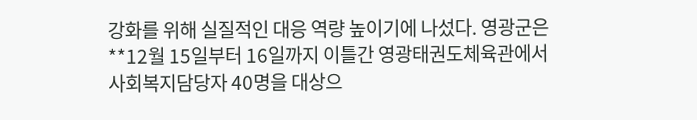강화를 위해 실질적인 대응 역량 높이기에 나섰다. 영광군은 **12월 15일부터 16일까지 이틀간 영광태권도체육관에서 사회복지담당자 40명을 대상으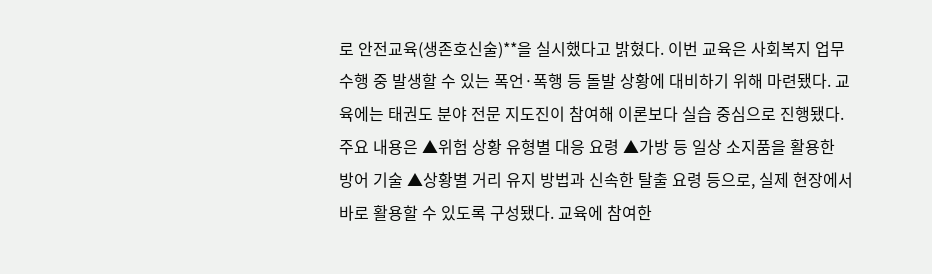로 안전교육(생존호신술)**을 실시했다고 밝혔다. 이번 교육은 사회복지 업무 수행 중 발생할 수 있는 폭언·폭행 등 돌발 상황에 대비하기 위해 마련됐다. 교육에는 태권도 분야 전문 지도진이 참여해 이론보다 실습 중심으로 진행됐다. 주요 내용은 ▲위험 상황 유형별 대응 요령 ▲가방 등 일상 소지품을 활용한 방어 기술 ▲상황별 거리 유지 방법과 신속한 탈출 요령 등으로, 실제 현장에서 바로 활용할 수 있도록 구성됐다. 교육에 참여한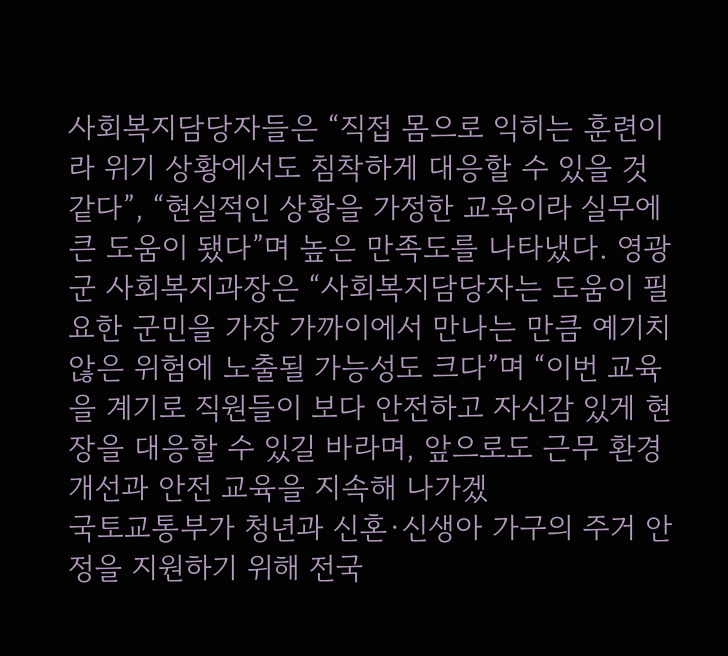사회복지담당자들은 “직접 몸으로 익히는 훈련이라 위기 상황에서도 침착하게 대응할 수 있을 것 같다”, “현실적인 상황을 가정한 교육이라 실무에 큰 도움이 됐다”며 높은 만족도를 나타냈다. 영광군 사회복지과장은 “사회복지담당자는 도움이 필요한 군민을 가장 가까이에서 만나는 만큼 예기치 않은 위험에 노출될 가능성도 크다”며 “이번 교육을 계기로 직원들이 보다 안전하고 자신감 있게 현장을 대응할 수 있길 바라며, 앞으로도 근무 환경 개선과 안전 교육을 지속해 나가겠
국토교통부가 청년과 신혼·신생아 가구의 주거 안정을 지원하기 위해 전국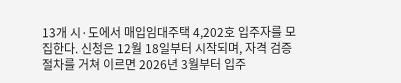13개 시·도에서 매입임대주택 4,202호 입주자를 모집한다. 신청은 12월 18일부터 시작되며, 자격 검증 절차를 거쳐 이르면 2026년 3월부터 입주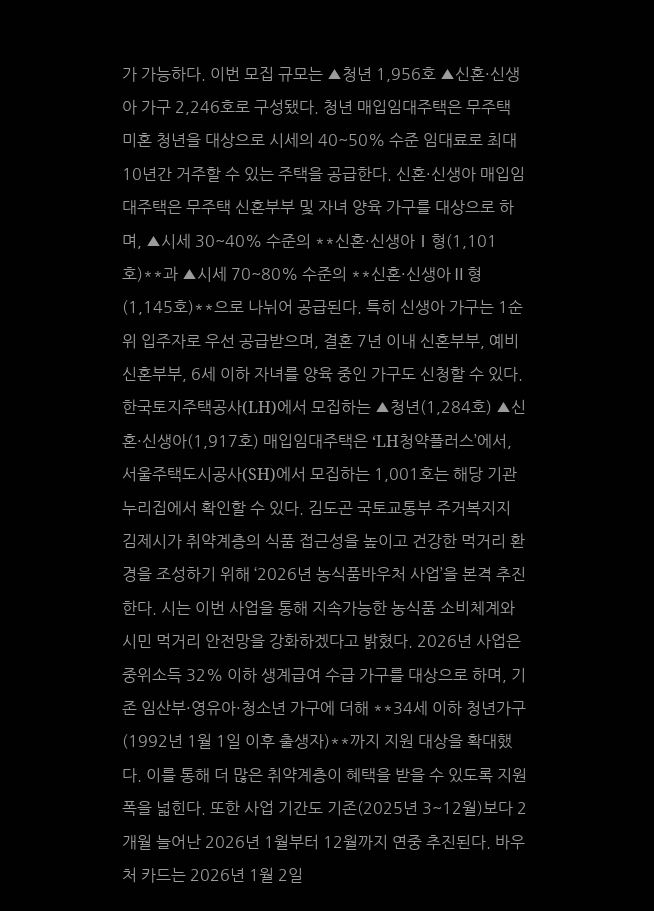가 가능하다. 이번 모집 규모는 ▲청년 1,956호 ▲신혼·신생아 가구 2,246호로 구성됐다. 청년 매입임대주택은 무주택 미혼 청년을 대상으로 시세의 40~50% 수준 임대료로 최대 10년간 거주할 수 있는 주택을 공급한다. 신혼·신생아 매입임대주택은 무주택 신혼부부 및 자녀 양육 가구를 대상으로 하며, ▲시세 30~40% 수준의 **신혼·신생아Ⅰ형(1,101호)**과 ▲시세 70~80% 수준의 **신혼·신생아Ⅱ형(1,145호)**으로 나뉘어 공급된다. 특히 신생아 가구는 1순위 입주자로 우선 공급받으며, 결혼 7년 이내 신혼부부, 예비 신혼부부, 6세 이하 자녀를 양육 중인 가구도 신청할 수 있다. 한국토지주택공사(LH)에서 모집하는 ▲청년(1,284호) ▲신혼·신생아(1,917호) 매입임대주택은 ‘LH청약플러스’에서, 서울주택도시공사(SH)에서 모집하는 1,001호는 해당 기관 누리집에서 확인할 수 있다. 김도곤 국토교통부 주거복지지
김제시가 취약계층의 식품 접근성을 높이고 건강한 먹거리 환경을 조성하기 위해 ‘2026년 농식품바우처 사업’을 본격 추진한다. 시는 이번 사업을 통해 지속가능한 농식품 소비체계와 시민 먹거리 안전망을 강화하겠다고 밝혔다. 2026년 사업은 중위소득 32% 이하 생계급여 수급 가구를 대상으로 하며, 기존 임산부·영유아·청소년 가구에 더해 **34세 이하 청년가구(1992년 1월 1일 이후 출생자)**까지 지원 대상을 확대했다. 이를 통해 더 많은 취약계층이 혜택을 받을 수 있도록 지원 폭을 넓힌다. 또한 사업 기간도 기존(2025년 3~12월)보다 2개월 늘어난 2026년 1월부터 12월까지 연중 추진된다. 바우처 카드는 2026년 1월 2일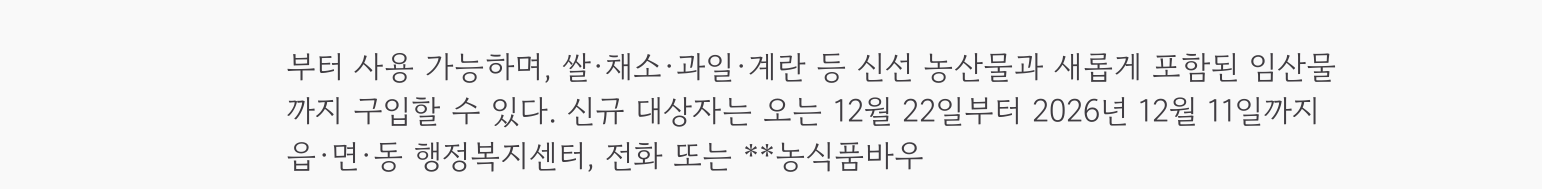부터 사용 가능하며, 쌀·채소·과일·계란 등 신선 농산물과 새롭게 포함된 임산물까지 구입할 수 있다. 신규 대상자는 오는 12월 22일부터 2026년 12월 11일까지 읍·면·동 행정복지센터, 전화 또는 **농식품바우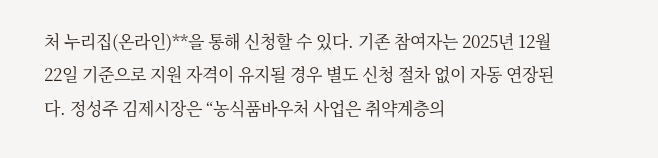처 누리집(온라인)**을 통해 신청할 수 있다. 기존 참여자는 2025년 12월 22일 기준으로 지원 자격이 유지될 경우 별도 신청 절차 없이 자동 연장된다. 정성주 김제시장은 “농식품바우처 사업은 취약계층의